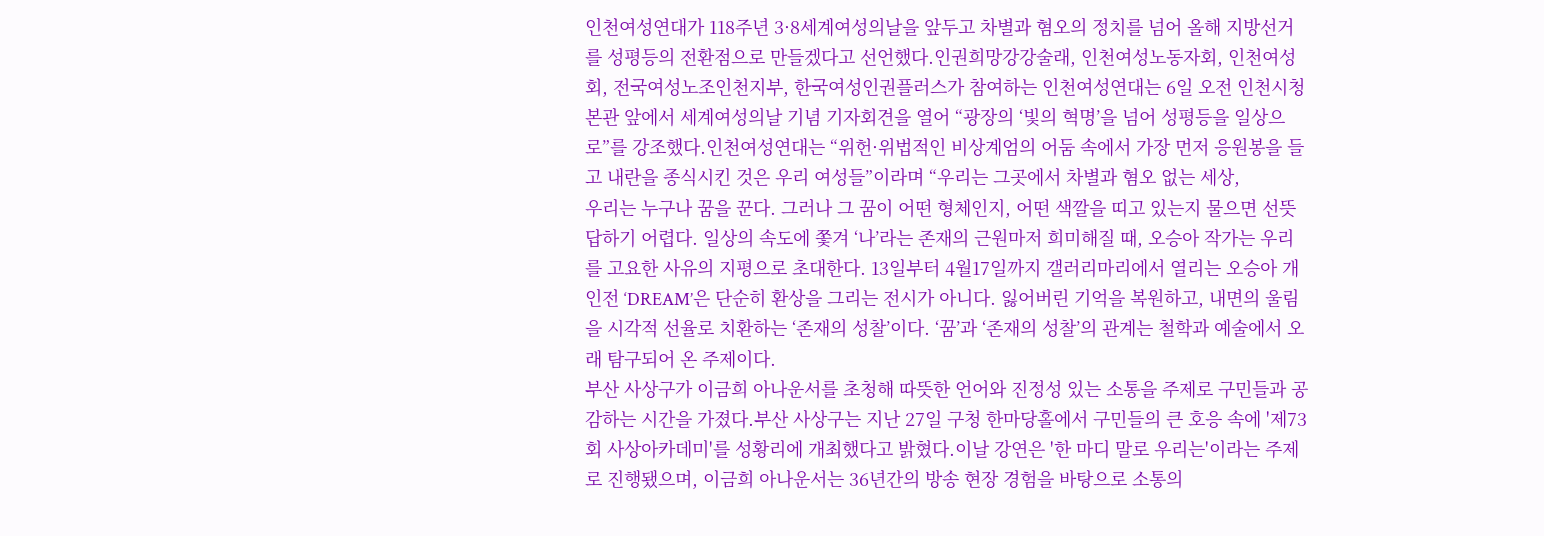인천여성연대가 118주년 3·8세계여성의날을 앞두고 차별과 혐오의 정치를 넘어 올해 지방선거를 성평등의 전환점으로 만들겠다고 선언했다.인권희망강강술래, 인천여성노동자회, 인천여성회, 전국여성노조인천지부, 한국여성인권플러스가 참여하는 인천여성연대는 6일 오전 인천시청 본관 앞에서 세계여성의날 기념 기자회견을 열어 “광장의 ‘빛의 혁명’을 넘어 성평등을 일상으로”를 강조했다.인천여성연대는 “위헌·위법적인 비상계엄의 어둠 속에서 가장 먼저 응원봉을 들고 내란을 종식시킨 것은 우리 여성들”이라며 “우리는 그곳에서 차별과 혐오 없는 세상,
우리는 누구나 꿈을 꾼다. 그러나 그 꿈이 어떤 형체인지, 어떤 색깔을 띠고 있는지 물으면 선뜻 답하기 어렵다. 일상의 속도에 쫓겨 ‘나’라는 존재의 근원마저 희미해질 때, 오승아 작가는 우리를 고요한 사유의 지평으로 초대한다. 13일부터 4월17일까지 갤러리마리에서 열리는 오승아 개인전 ‘DREAM’은 단순히 환상을 그리는 전시가 아니다. 잃어버린 기억을 복원하고, 내면의 울림을 시각적 선율로 치환하는 ‘존재의 성찰’이다. ‘꿈’과 ‘존재의 성찰’의 관계는 철학과 예술에서 오래 탐구되어 온 주제이다.
부산 사상구가 이금희 아나운서를 초청해 따뜻한 언어와 진정성 있는 소통을 주제로 구민들과 공감하는 시간을 가졌다.부산 사상구는 지난 27일 구청 한마당홀에서 구민들의 큰 호응 속에 '제73회 사상아카데미'를 성황리에 개최했다고 밝혔다.이날 강연은 '한 마디 말로 우리는'이라는 주제로 진행됐으며, 이금희 아나운서는 36년간의 방송 현장 경험을 바탕으로 소통의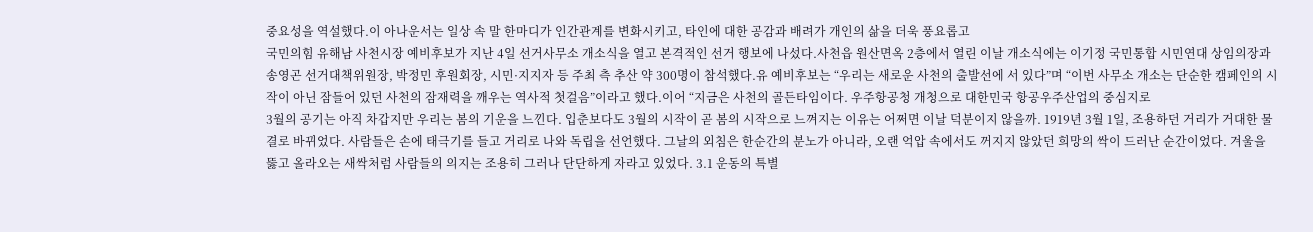중요성을 역설했다.이 아나운서는 일상 속 말 한마디가 인간관계를 변화시키고, 타인에 대한 공감과 배려가 개인의 삶을 더욱 풍요롭고
국민의힘 유해남 사천시장 예비후보가 지난 4일 선거사무소 개소식을 열고 본격적인 선거 행보에 나섰다.사천읍 원산면옥 2층에서 열린 이날 개소식에는 이기정 국민통합 시민연대 상임의장과 송영곤 선거대책위원장, 박정민 후원회장, 시민·지지자 등 주최 측 추산 약 300명이 참석했다.유 예비후보는 “우리는 새로운 사천의 출발선에 서 있다”며 “이번 사무소 개소는 단순한 캠페인의 시작이 아닌 잠들어 있던 사천의 잠재력을 깨우는 역사적 첫걸음”이라고 했다.이어 “지금은 사천의 골든타임이다. 우주항공청 개청으로 대한민국 항공우주산업의 중심지로
3월의 공기는 아직 차갑지만 우리는 봄의 기운을 느낀다. 입춘보다도 3월의 시작이 곧 봄의 시작으로 느껴지는 이유는 어쩌면 이날 덕분이지 않을까. 1919년 3월 1일, 조용하던 거리가 거대한 물결로 바뀌었다. 사람들은 손에 태극기를 들고 거리로 나와 독립을 선언했다. 그날의 외침은 한순간의 분노가 아니라, 오랜 억압 속에서도 꺼지지 않았던 희망의 싹이 드러난 순간이었다. 겨울을 뚫고 올라오는 새싹처럼 사람들의 의지는 조용히 그러나 단단하게 자라고 있었다. 3.1 운동의 특별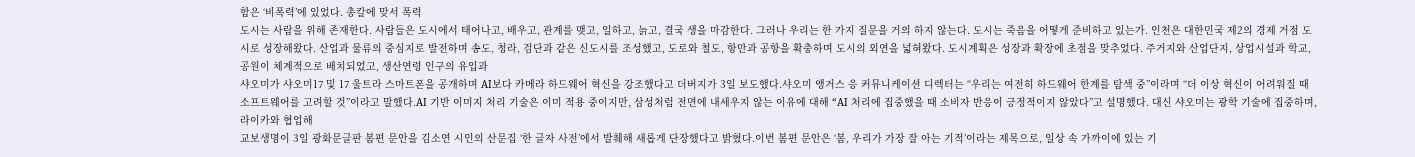함은 ‘비폭력’에 있었다. 총칼에 맞서 폭력
도시는 사람을 위해 존재한다. 사람들은 도시에서 태어나고, 배우고, 관계를 맺고, 일하고, 늙고, 결국 생을 마감한다. 그러나 우리는 한 가지 질문을 거의 하지 않는다. 도시는 죽음을 어떻게 준비하고 있는가. 인천은 대한민국 제2의 경제 거점 도시로 성장해왔다. 산업과 물류의 중심지로 발전하며 송도, 청라, 검단과 같은 신도시를 조성했고, 도로와 철도, 항만과 공항을 확충하며 도시의 외연을 넓혀왔다. 도시계획은 성장과 확장에 초점을 맞추었다. 주거지와 산업단지, 상업시설과 학교, 공원이 체계적으로 배치되었고, 생산연령 인구의 유입과
샤오미가 샤오미17 및 17 울트라 스마트폰을 공개하며 AI보다 카메라 하드웨어 혁신을 강조했다고 더버지가 3일 보도했다.샤오미 앵거스 응 커뮤니케이션 디렉터는 “우리는 여전히 하드웨어 한계를 탐색 중”이라며 “더 이상 혁신이 어려워질 때 소프트웨어를 고려할 것”이라고 말했다.AI 기반 이미지 처리 기술은 이미 적용 중이지만, 삼성처럼 전면에 내세우지 않는 이유에 대해 “AI 처리에 집중했을 때 소비자 반응이 긍정적이지 않았다”고 설명했다. 대신 샤오미는 광학 기술에 집중하며, 라이카와 협업해
교보생명이 3일 광화문글판 봄편 문안을 김소연 시인의 산문집 ‘한 글자 사전’에서 발췌해 새롭게 단장했다고 밝혔다.이번 봄편 문안은 ‘봄, 우리가 가장 잘 아는 기적’이라는 제목으로, 일상 속 가까이에 있는 기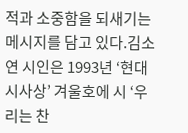적과 소중함을 되새기는 메시지를 담고 있다.김소연 시인은 1993년 ‘현대시사상’ 겨울호에 시 ‘우리는 찬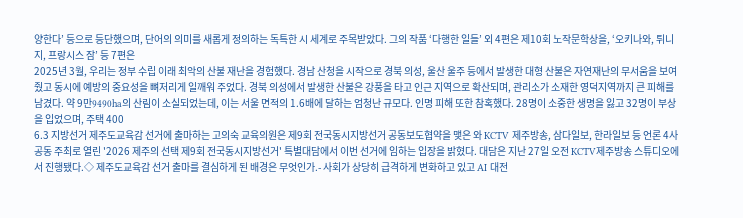양한다’ 등으로 등단했으며, 단어의 의미를 새롭게 정의하는 독특한 시 세계로 주목받았다. 그의 작품 ‘다행한 일들’ 외 4편은 제10회 노작문학상을, ‘오키나와, 튀니지, 프랑시스 잠’ 등 7편은
2025년 3월, 우리는 정부 수립 이래 최악의 산불 재난을 경험했다. 경남 산청을 시작으로 경북 의성, 울산 울주 등에서 발생한 대형 산불은 자연재난의 무서움을 보여줬고 동시에 예방의 중요성을 뼈저리게 일깨워 주었다. 경북 의성에서 발생한 산불은 강풍을 타고 인근 지역으로 확산되며, 관리소가 소재한 영덕지역까지 큰 피해를 남겼다. 약 9만9490ha의 산림이 소실되었는데, 이는 서울 면적의 1.6배에 달하는 엄청난 규모다. 인명 피해 또한 참혹했다. 28명이 소중한 생명을 잃고 32명이 부상을 입었으며, 주택 400
6.3 지방선거 제주도교육감 선거에 출마하는 고의숙 교육의원은 제9회 전국동시지방선거 공동보도협약을 맺은 와 KCTV 제주방송, 삼다일보, 한라일보 등 언론 4사 공동 주최로 열린 '2026 제주의 선택 제9회 전국동시지방선거' 특별대담에서 이번 선거에 임하는 입장을 밝혔다. 대담은 지난 27일 오전 KCTV제주방송 스튜디오에서 진행됐다.◇ 제주도교육감 선거 출마를 결심하게 된 배경은 무엇인가.- 사회가 상당히 급격하게 변화하고 있고 AI 대전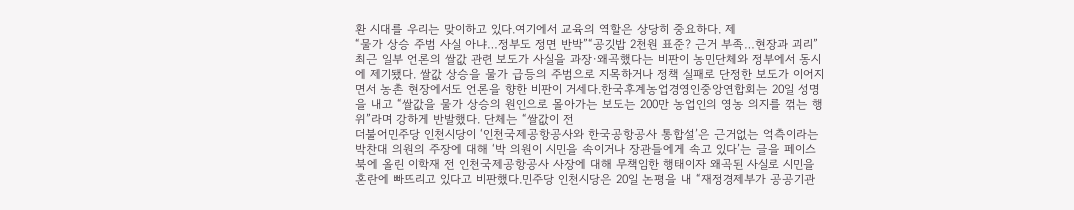환 시대를 우리는 맞이하고 있다.여기에서 교육의 역할은 상당히 중요하다. 제
“물가 상승 주범 사실 아냐…정부도 정면 반박”“공깃밥 2천원 표준? 근거 부족…현장과 괴리” 최근 일부 언론의 쌀값 관련 보도가 사실을 과장·왜곡했다는 비판이 농민단체와 정부에서 동시에 제기됐다. 쌀값 상승을 물가 급등의 주범으로 지목하거나 정책 실패로 단정한 보도가 이어지면서 농촌 현장에서도 언론을 향한 비판이 거세다.한국후계농업경영인중앙연합회는 20일 성명을 내고 “쌀값을 물가 상승의 원인으로 몰아가는 보도는 200만 농업인의 영농 의지를 꺾는 행위”라며 강하게 반발했다. 단체는 “쌀값이 전
더불어민주당 인천시당이 ‘인천국제공항공사와 한국공항공사 통합설’은 근거없는 억측이라는 박찬대 의원의 주장에 대해 ‘박 의원이 시민을 속이거나 장관들에게 속고 있다’는 글을 페이스북에 올린 이학재 전 인천국제공항공사 사장에 대해 무책임한 행태이자 왜곡된 사실로 시민을 혼란에 빠뜨리고 있다고 비판했다.민주당 인천시당은 20일 논평을 내 “재정경제부가 공공기관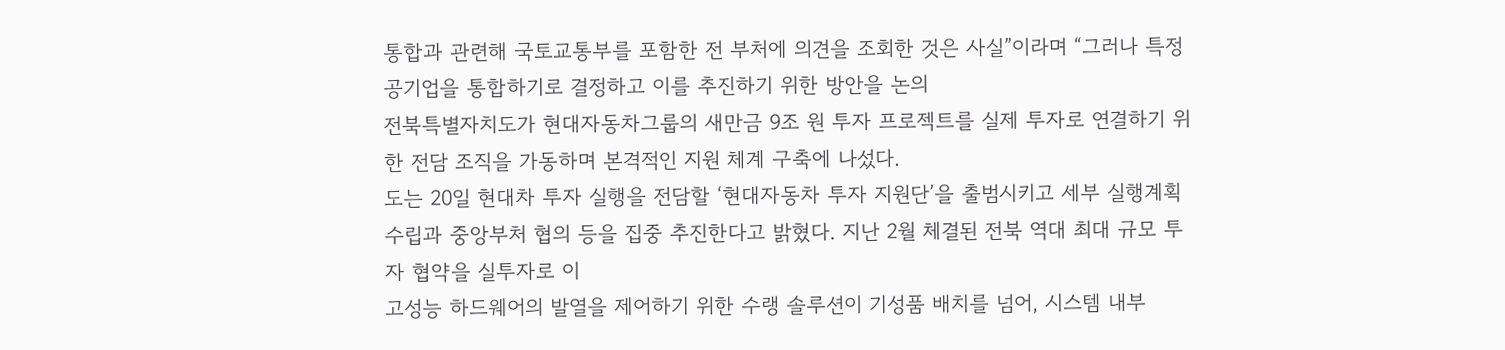통합과 관련해 국토교통부를 포함한 전 부처에 의견을 조회한 것은 사실”이라며 “그러나 특정 공기업을 통합하기로 결정하고 이를 추진하기 위한 방안을 논의
전북특별자치도가 현대자동차그룹의 새만금 9조 원 투자 프로젝트를 실제 투자로 연결하기 위한 전담 조직을 가동하며 본격적인 지원 체계 구축에 나섰다.
도는 20일 현대차 투자 실행을 전담할 ‘현대자동차 투자 지원단’을 출범시키고 세부 실행계획 수립과 중앙부처 협의 등을 집중 추진한다고 밝혔다. 지난 2월 체결된 전북 역대 최대 규모 투자 협약을 실투자로 이
고성능 하드웨어의 발열을 제어하기 위한 수랭 솔루션이 기성품 배치를 넘어, 시스템 내부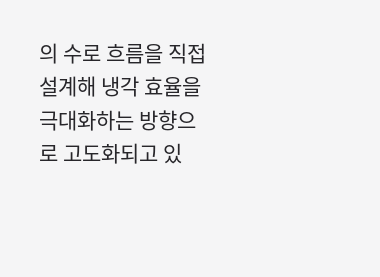의 수로 흐름을 직접 설계해 냉각 효율을 극대화하는 방향으로 고도화되고 있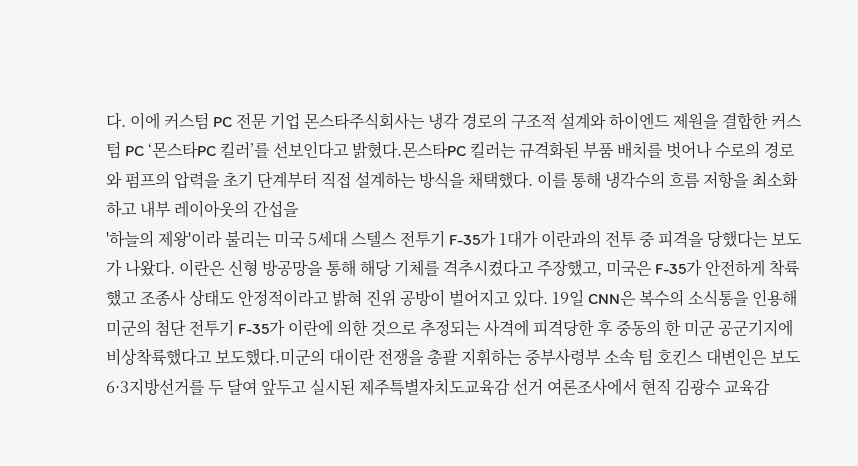다. 이에 커스텀 PC 전문 기업 몬스타주식회사는 냉각 경로의 구조적 설계와 하이엔드 제원을 결합한 커스텀 PC ‘몬스타PC 킬러’를 선보인다고 밝혔다.몬스타PC 킬러는 규격화된 부품 배치를 벗어나 수로의 경로와 펌프의 압력을 초기 단계부터 직접 설계하는 방식을 채택했다. 이를 통해 냉각수의 흐름 저항을 최소화하고 내부 레이아웃의 간섭을
'하늘의 제왕'이라 불리는 미국 5세대 스텔스 전투기 F-35가 1대가 이란과의 전투 중 피격을 당했다는 보도가 나왔다. 이란은 신형 방공망을 통해 해당 기체를 격추시켰다고 주장했고, 미국은 F-35가 안전하게 착륙했고 조종사 상태도 안정적이라고 밝혀 진위 공방이 벌어지고 있다. 19일 CNN은 복수의 소식통을 인용해 미군의 첨단 전투기 F-35가 이란에 의한 것으로 추정되는 사격에 피격당한 후 중동의 한 미군 공군기지에 비상착륙했다고 보도했다.미군의 대이란 전쟁을 총괄 지휘하는 중부사령부 소속 팀 호킨스 대변인은 보도
6·3지방선거를 두 달여 앞두고 실시된 제주특별자치도교육감 선거 여론조사에서 현직 김광수 교육감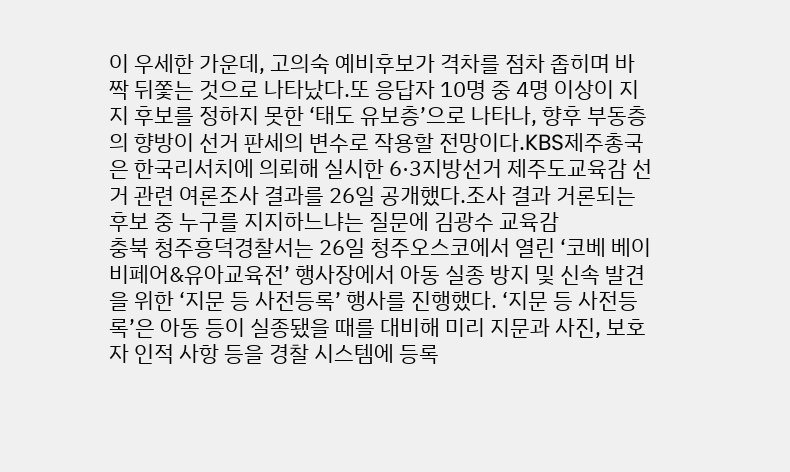이 우세한 가운데, 고의숙 예비후보가 격차를 점차 좁히며 바짝 뒤쫓는 것으로 나타났다.또 응답자 10명 중 4명 이상이 지지 후보를 정하지 못한 ‘태도 유보층’으로 나타나, 향후 부동층의 향방이 선거 판세의 변수로 작용할 전망이다.KBS제주총국은 한국리서치에 의뢰해 실시한 6·3지방선거 제주도교육감 선거 관련 여론조사 결과를 26일 공개했다.조사 결과 거론되는 후보 중 누구를 지지하느냐는 질문에 김광수 교육감
충북 청주흥덕경찰서는 26일 청주오스코에서 열린 ‘코베 베이비페어&유아교육전’ 행사장에서 아동 실종 방지 및 신속 발견을 위한 ‘지문 등 사전등록’ 행사를 진행했다. ‘지문 등 사전등록’은 아동 등이 실종됐을 때를 대비해 미리 지문과 사진, 보호자 인적 사항 등을 경찰 시스템에 등록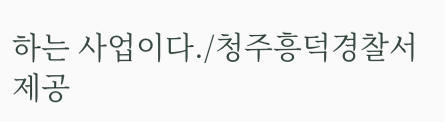하는 사업이다./청주흥덕경찰서 제공